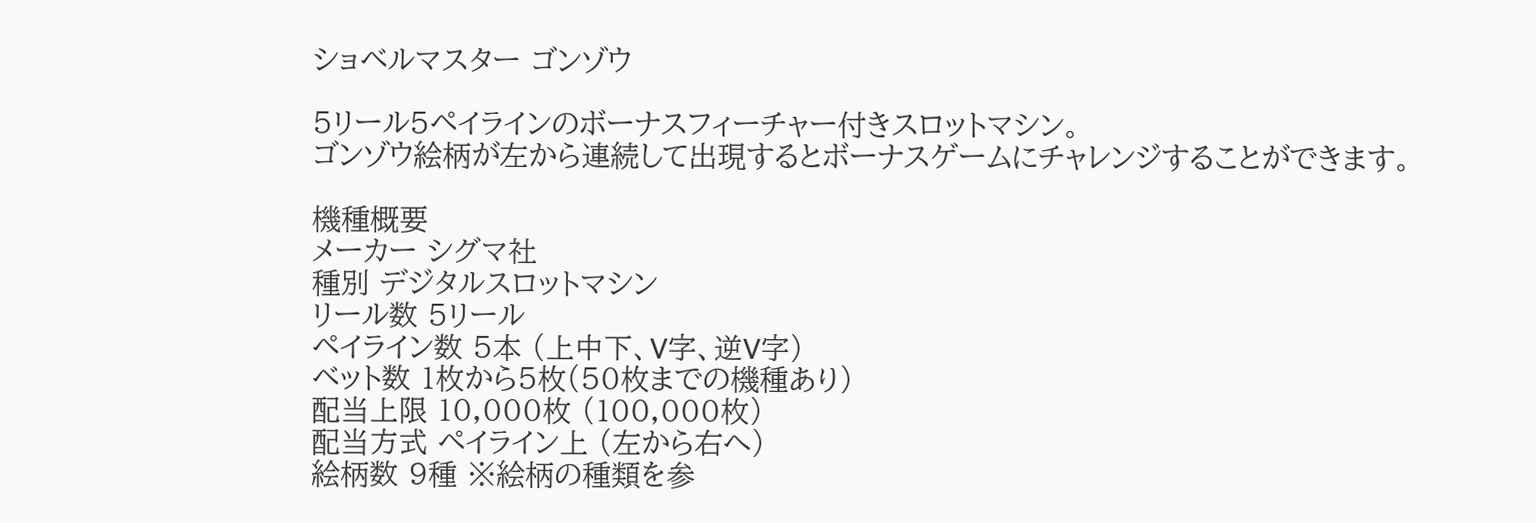ショベルマスター ゴンゾウ

5リール5ペイラインのボーナスフィーチャー付きスロットマシン。
ゴンゾウ絵柄が左から連続して出現するとボーナスゲームにチャレンジすることができます。

機種概要
メーカー シグマ社
種別 デジタルスロットマシン
リール数 5リール
ペイライン数 5本 (上中下、V字、逆V字)
ベット数 1枚から5枚(50枚までの機種あり)
配当上限 10,000枚 (100,000枚)
配当方式 ペイライン上 (左から右へ)
絵柄数 9種 ※絵柄の種類を参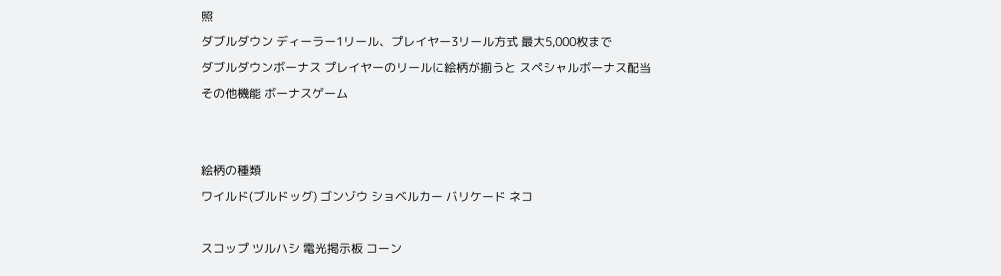照
ダブルダウン ディーラー1リール、プレイヤー3リール方式 最大5,000枚まで
ダブルダウンボーナス プレイヤーのリールに絵柄が揃うと スペシャルボーナス配当
その他機能 ボーナスゲーム


絵柄の種類
ワイルド(ブルドッグ) ゴンゾウ ショベルカー バリケード ネコ

スコップ ツルハシ 電光掲示板 コーン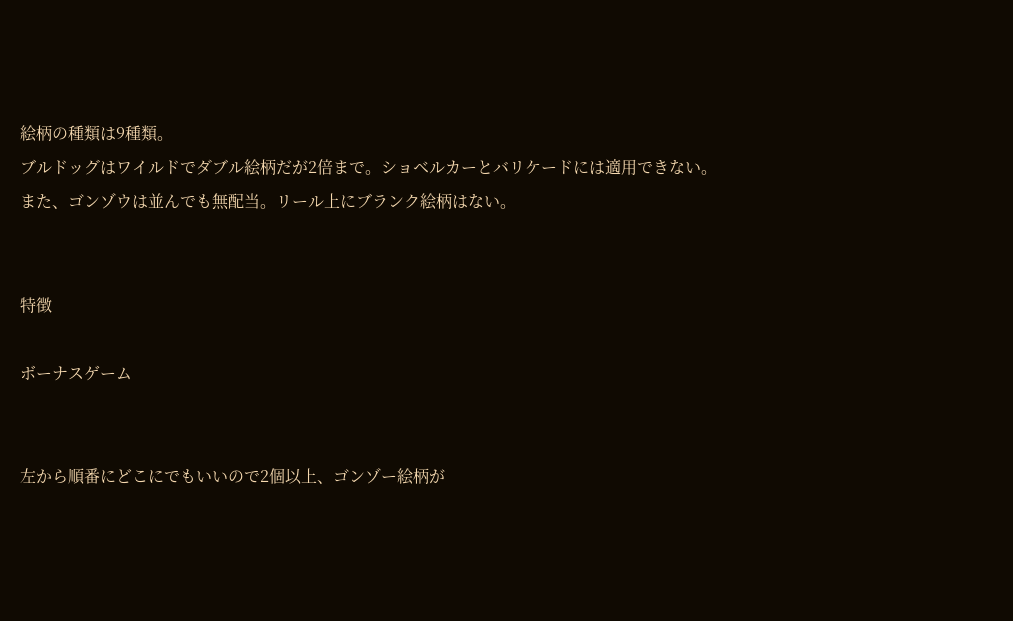絵柄の種類は9種類。
ブルドッグはワイルドでダブル絵柄だが2倍まで。ショベルカーとバリケードには適用できない。
また、ゴンゾウは並んでも無配当。リール上にブランク絵柄はない。


特徴

ボーナスゲーム


左から順番にどこにでもいいので2個以上、ゴンゾー絵柄が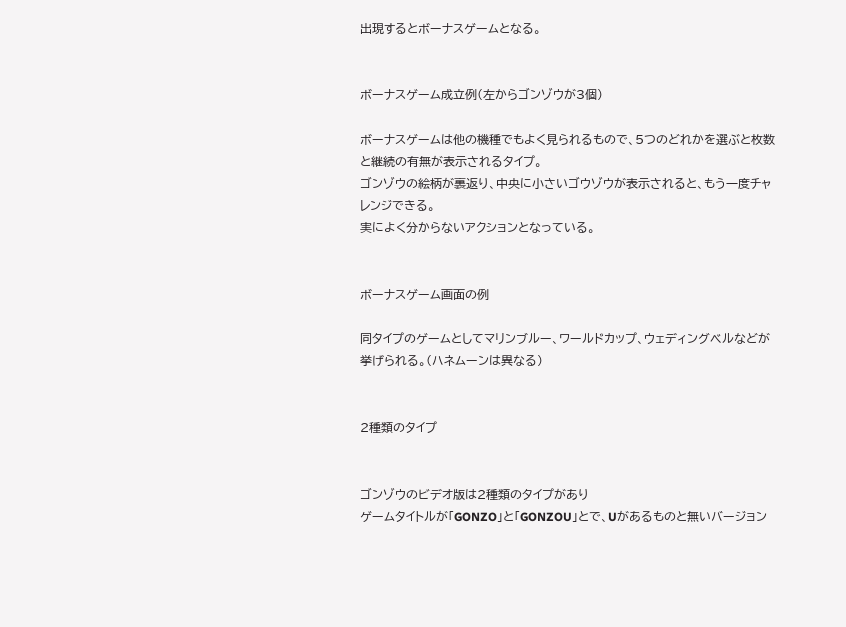出現するとボーナスゲームとなる。


ボーナスゲーム成立例(左からゴンゾウが3個)

ボーナスゲームは他の機種でもよく見られるもので、5つのどれかを選ぶと枚数と継続の有無が表示されるタイプ。
ゴンゾウの絵柄が裏返り、中央に小さいゴウゾウが表示されると、もう一度チャレンジできる。
実によく分からないアクションとなっている。


ボーナスゲーム画面の例

同タイプのゲームとしてマリンブルー、ワールドカップ、ウェディングベルなどが挙げられる。(ハネムーンは異なる)


2種類のタイプ


ゴンゾウのビデオ版は2種類のタイプがあり
ゲームタイトルが「GONZO」と「GONZOU」とで、Uがあるものと無いバージョン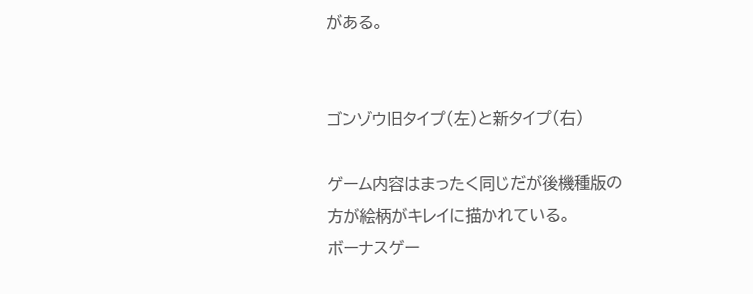がある。


ゴンゾウ旧タイプ(左)と新タイプ(右)

ゲーム内容はまったく同じだが後機種版の方が絵柄がキレイに描かれている。
ボーナスゲー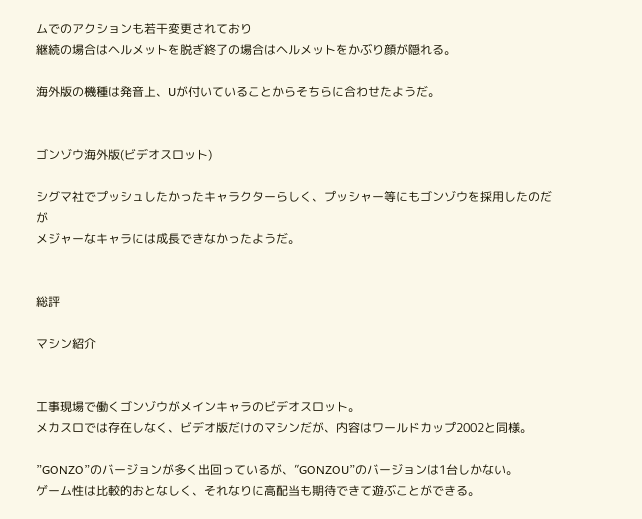ムでのアクションも若干変更されており
継続の場合はヘルメットを脱ぎ終了の場合はヘルメットをかぶり顔が隠れる。

海外版の機種は発音上、Uが付いていることからそちらに合わせたようだ。


ゴンゾウ海外版(ビデオスロット)

シグマ社でプッシュしたかったキャラクターらしく、プッシャー等にもゴンゾウを採用したのだが
メジャーなキャラには成長できなかったようだ。


総評

マシン紹介


工事現場で働くゴンゾウがメインキャラのビデオスロット。
メカスロでは存在しなく、ビデオ版だけのマシンだが、内容はワールドカップ2002と同様。

”GONZO”のバージョンが多く出回っているが、”GONZOU”のバージョンは1台しかない。
ゲーム性は比較的おとなしく、それなりに高配当も期待できて遊ぶことができる。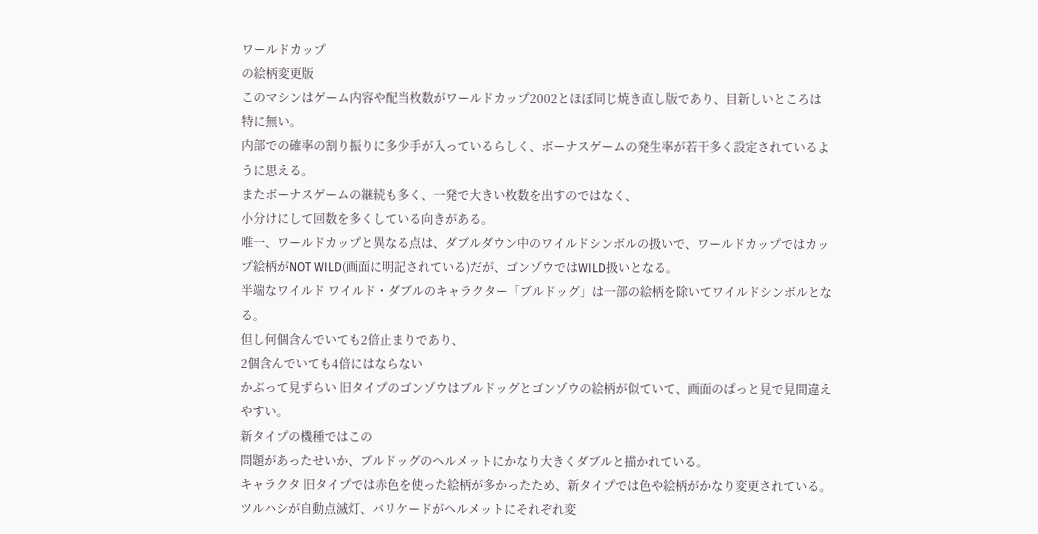ワールドカップ
の絵柄変更版
このマシンはゲーム内容や配当枚数がワールドカップ2002とほぼ同じ焼き直し版であり、目新しいところは特に無い。
内部での確率の割り振りに多少手が入っているらしく、ボーナスゲームの発生率が若干多く設定されているように思える。
またボーナスゲームの継続も多く、一発で大きい枚数を出すのではなく、
小分けにして回数を多くしている向きがある。
唯一、ワールドカップと異なる点は、ダブルダウン中のワイルドシンボルの扱いで、ワールドカップではカップ絵柄がNOT WILD(画面に明記されている)だが、ゴンゾウではWILD扱いとなる。
半端なワイルド ワイルド・ダブルのキャラクター「ブルドッグ」は一部の絵柄を除いてワイルドシンボルとなる。
但し何個含んでいても2倍止まりであり、
2個含んでいても4倍にはならない
かぶって見ずらい 旧タイプのゴンゾウはブルドッグとゴンゾウの絵柄が似ていて、画面のぱっと見で見間違えやすい。
新タイプの機種ではこの
問題があったせいか、ブルドッグのヘルメットにかなり大きくダブルと描かれている。
キャラクタ 旧タイプでは赤色を使った絵柄が多かったため、新タイプでは色や絵柄がかなり変更されている。
ツルハシが自動点滅灯、バリケードがヘルメットにそれぞれ変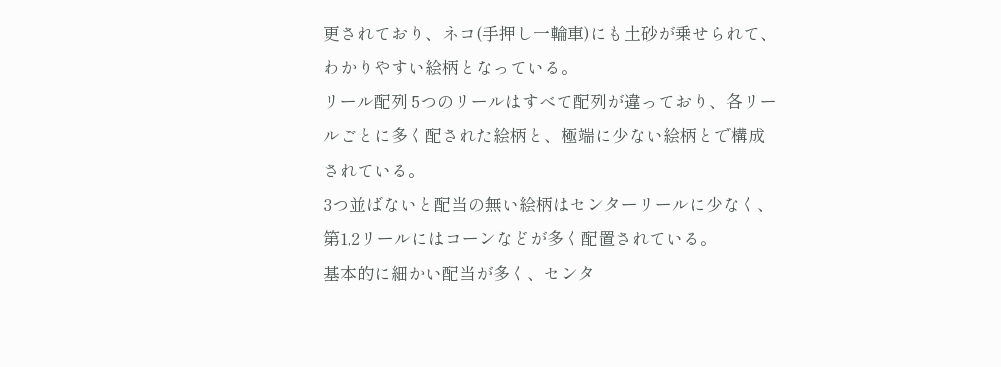更されており、ネコ(手押し一輪車)にも土砂が乗せられて、わかりやすい絵柄となっている。
リール配列 5つのリールはすべて配列が違っており、各リールごとに多く配された絵柄と、極端に少ない絵柄とで構成されている。
3つ並ばないと配当の無い絵柄はセンターリールに少なく、第1,2リールにはコーンなどが多く配置されている。
基本的に細かい配当が多く、センタ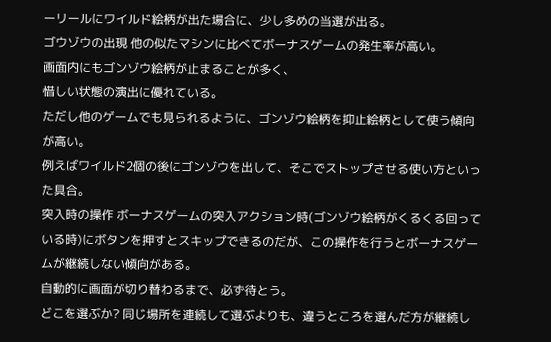ーリールにワイルド絵柄が出た場合に、少し多めの当選が出る。
ゴウゾウの出現 他の似たマシンに比べてボーナスゲームの発生率が高い。
画面内にもゴンゾウ絵柄が止まることが多く、
惜しい状態の演出に優れている。
ただし他のゲームでも見られるように、ゴンゾウ絵柄を抑止絵柄として使う傾向が高い。
例えばワイルド2個の後にゴンゾウを出して、そこでストップさせる使い方といった具合。
突入時の操作 ボーナスゲームの突入アクション時(ゴンゾウ絵柄がくるくる回っている時)にボタンを押すとスキップできるのだが、この操作を行うとボーナスゲームが継続しない傾向がある。
自動的に画面が切り替わるまで、必ず待とう。
どこを選ぶか? 同じ場所を連続して選ぶよりも、違うところを選んだ方が継続し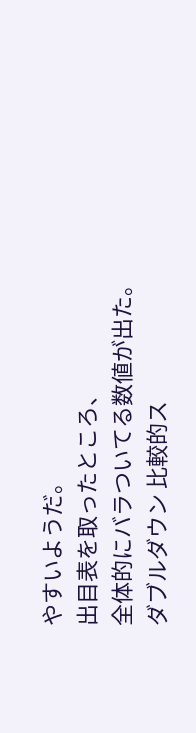やすいようだ。
出目表を取ったところ、
全体的にバラついてる数値が出た。
ダブルダウン 比較的ス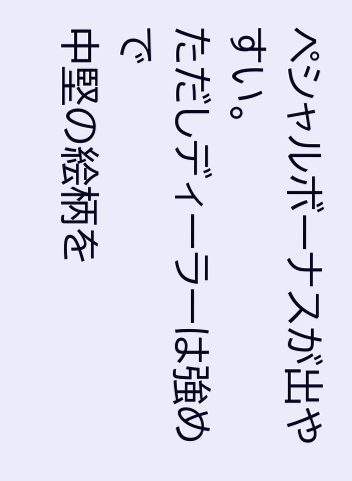ペシャルボーナスが出やすい。
ただしディーラーは強めで
中堅の絵柄を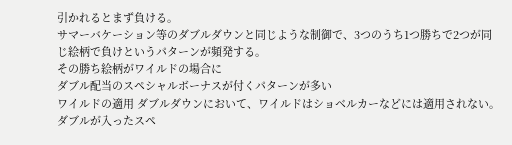引かれるとまず負ける。
サマーバケーション等のダブルダウンと同じような制御で、3つのうち1つ勝ちで2つが同じ絵柄で負けというパターンが頻発する。
その勝ち絵柄がワイルドの場合に
ダブル配当のスペシャルボーナスが付くパターンが多い
ワイルドの適用 ダブルダウンにおいて、ワイルドはショベルカーなどには適用されない。
ダブルが入ったスペ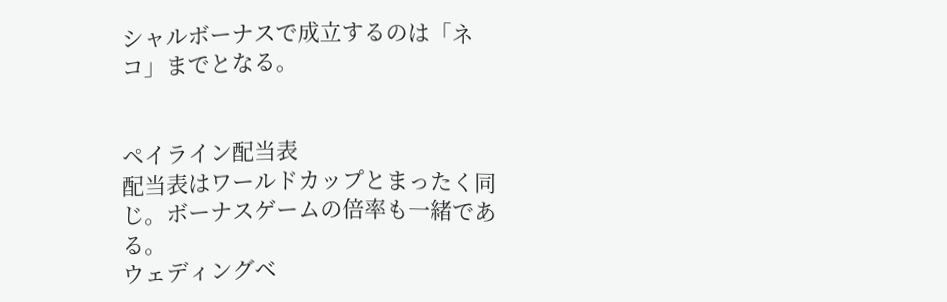シャルボーナスで成立するのは「ネコ」までとなる。


ペイライン配当表
配当表はワールドカップとまったく同じ。ボーナスゲームの倍率も一緒である。
ウェディングベ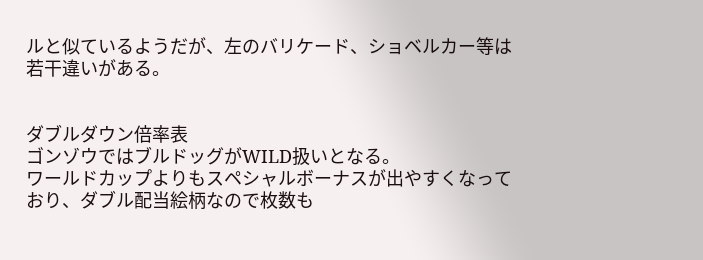ルと似ているようだが、左のバリケード、ショベルカー等は若干違いがある。


ダブルダウン倍率表
ゴンゾウではブルドッグがWILD扱いとなる。
ワールドカップよりもスペシャルボーナスが出やすくなっており、ダブル配当絵柄なので枚数も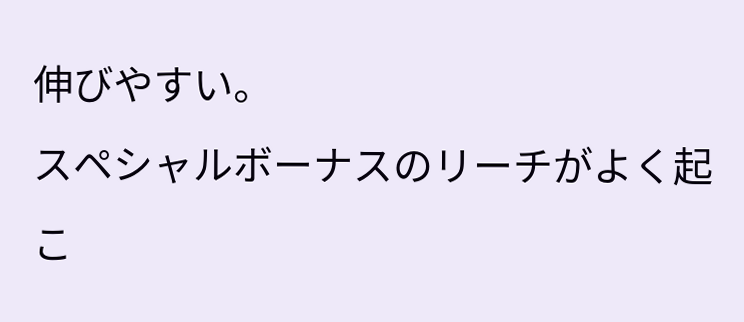伸びやすい。
スペシャルボーナスのリーチがよく起こ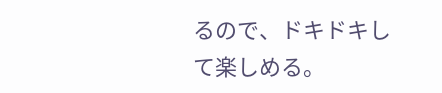るので、ドキドキして楽しめる。